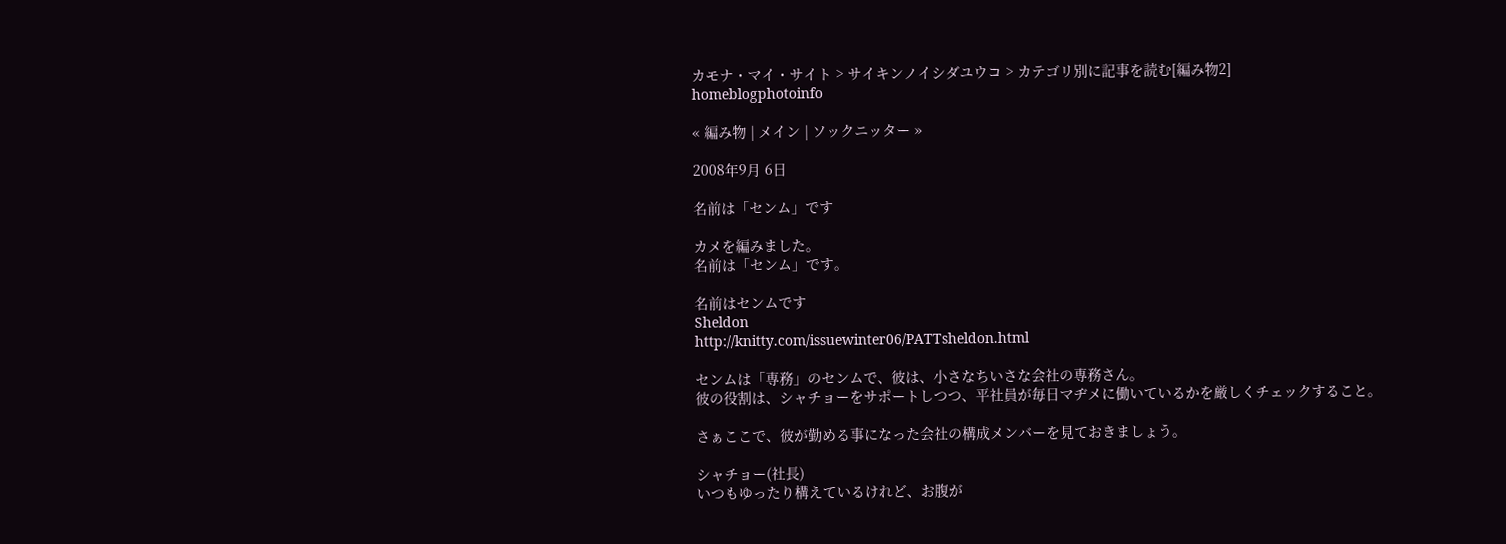カモナ・マイ・サイト > サイキンノイシダユウコ > カテゴリ別に記事を読む[編み物2]
homeblogphotoinfo

« 編み物 | メイン | ソックニッター »

2008年9月 6日

名前は「センム」です

カメを編みました。
名前は「センム」です。

名前はセンムです
Sheldon
http://knitty.com/issuewinter06/PATTsheldon.html

センムは「専務」のセンムで、彼は、小さなちいさな会社の専務さん。
彼の役割は、シャチョーをサポートしつつ、平社員が毎日マヂメに働いているかを厳しくチェックすること。

さぁここで、彼が勤める事になった会社の構成メンバーを見ておきましょう。

シャチョー(社長)
いつもゆったり構えているけれど、お腹が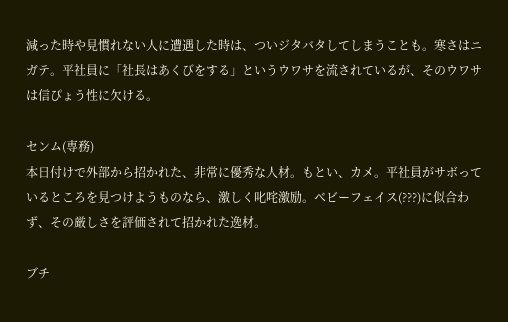減った時や見慣れない人に遭遇した時は、ついジタバタしてしまうことも。寒さはニガテ。平社員に「社長はあくびをする」というウワサを流されているが、そのウワサは信ぴょう性に欠ける。

センム(専務)
本日付けで外部から招かれた、非常に優秀な人材。もとい、カメ。平社員がサボっているところを見つけようものなら、激しく叱咤激励。ベビーフェイス(???)に似合わず、その厳しさを評価されて招かれた逸材。

ブチ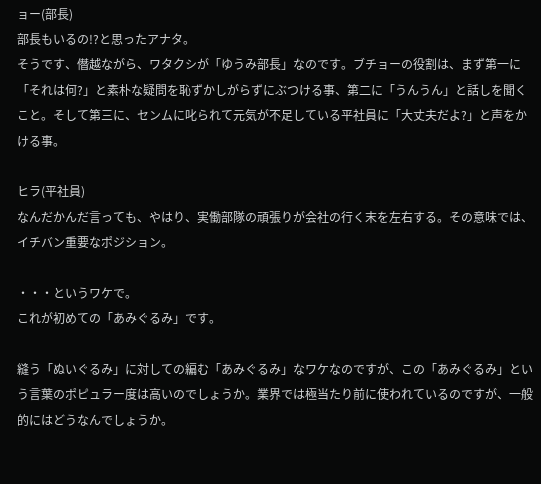ョー(部長)
部長もいるの!?と思ったアナタ。
そうです、僭越ながら、ワタクシが「ゆうみ部長」なのです。ブチョーの役割は、まず第一に「それは何?」と素朴な疑問を恥ずかしがらずにぶつける事、第二に「うんうん」と話しを聞くこと。そして第三に、センムに叱られて元気が不足している平社員に「大丈夫だよ?」と声をかける事。

ヒラ(平社員)
なんだかんだ言っても、やはり、実働部隊の頑張りが会社の行く末を左右する。その意味では、イチバン重要なポジション。

・・・というワケで。
これが初めての「あみぐるみ」です。

縫う「ぬいぐるみ」に対しての編む「あみぐるみ」なワケなのですが、この「あみぐるみ」という言葉のポピュラー度は高いのでしょうか。業界では極当たり前に使われているのですが、一般的にはどうなんでしょうか。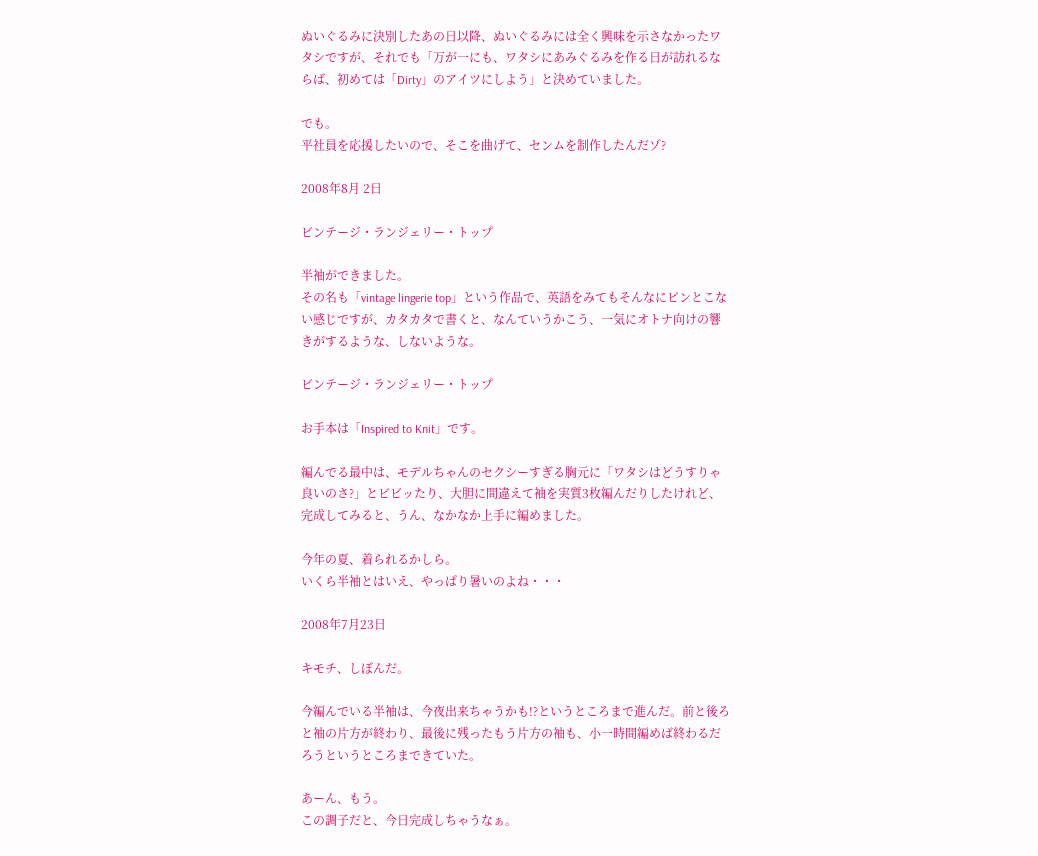ぬいぐるみに決別したあの日以降、ぬいぐるみには全く興味を示さなかったワタシですが、それでも「万が一にも、ワタシにあみぐるみを作る日が訪れるならば、初めては「Dirty」のアイツにしよう」と決めていました。

でも。
平社員を応援したいので、そこを曲げて、センムを制作したんだゾ?

2008年8月 2日

ビンテージ・ランジェリー・トップ

半袖ができました。
その名も「vintage lingerie top」という作品で、英語をみてもそんなにピンとこない感じですが、カタカタで書くと、なんていうかこう、一気にオトナ向けの響きがするような、しないような。

ビンテージ・ランジェリー・トップ

お手本は「Inspired to Knit」です。

編んでる最中は、モデルちゃんのセクシーすぎる胸元に「ワタシはどうすりゃ良いのさ?」とビビッたり、大胆に間違えて袖を実質3枚編んだりしたけれど、完成してみると、うん、なかなか上手に編めました。

今年の夏、着られるかしら。
いくら半袖とはいえ、やっぱり暑いのよね・・・

2008年7月23日

キモチ、しぼんだ。

今編んでいる半袖は、今夜出来ちゃうかも!?というところまで進んだ。前と後ろと袖の片方が終わり、最後に残ったもう片方の袖も、小一時間編めば終わるだろうというところまできていた。

あーん、もう。
この調子だと、今日完成しちゃうなぁ。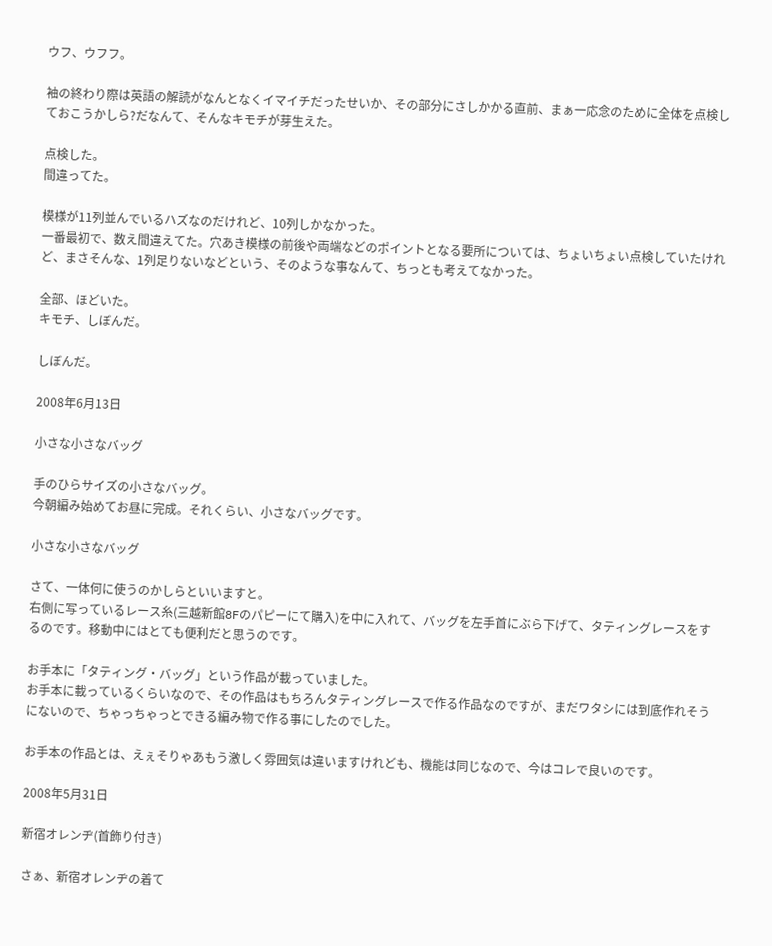ウフ、ウフフ。

袖の終わり際は英語の解読がなんとなくイマイチだったせいか、その部分にさしかかる直前、まぁ一応念のために全体を点検しておこうかしら?だなんて、そんなキモチが芽生えた。

点検した。
間違ってた。

模様が11列並んでいるハズなのだけれど、10列しかなかった。
一番最初で、数え間違えてた。穴あき模様の前後や両端などのポイントとなる要所については、ちょいちょい点検していたけれど、まさそんな、1列足りないなどという、そのような事なんて、ちっとも考えてなかった。

全部、ほどいた。
キモチ、しぼんだ。

しぼんだ。

2008年6月13日

小さな小さなバッグ

手のひらサイズの小さなバッグ。
今朝編み始めてお昼に完成。それくらい、小さなバッグです。

小さな小さなバッグ

さて、一体何に使うのかしらといいますと。
右側に写っているレース糸(三越新館8Fのパピーにて購入)を中に入れて、バッグを左手首にぶら下げて、タティングレースをするのです。移動中にはとても便利だと思うのです。

お手本に「タティング・バッグ」という作品が載っていました。
お手本に載っているくらいなので、その作品はもちろんタティングレースで作る作品なのですが、まだワタシには到底作れそうにないので、ちゃっちゃっとできる編み物で作る事にしたのでした。

お手本の作品とは、えぇそりゃあもう激しく雰囲気は違いますけれども、機能は同じなので、今はコレで良いのです。

2008年5月31日

新宿オレンヂ(首飾り付き)

さぁ、新宿オレンヂの着て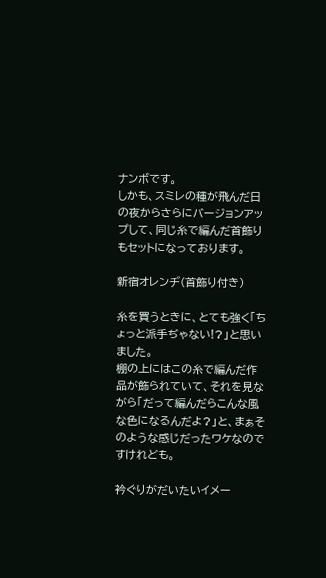ナンボです。
しかも、スミレの種が飛んだ日の夜からさらにバージョンアップして、同じ糸で編んだ首飾りもセットになっております。

新宿オレンヂ(首飾り付き)

糸を買うときに、とても強く「ちょっと派手ぢゃない!?」と思いました。
棚の上にはこの糸で編んだ作品が飾られていて、それを見ながら「だって編んだらこんな風な色になるんだよ?」と、まぁそのような感じだったワケなのですけれども。

衿ぐりがだいたいイメー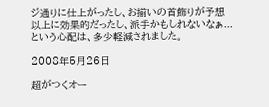ジ通りに仕上がったし、お揃いの首飾りが予想以上に効果的だったし、派手かもしれないなぁ...という心配は、多少軽減されました。

2008年5月26日

超がつくオー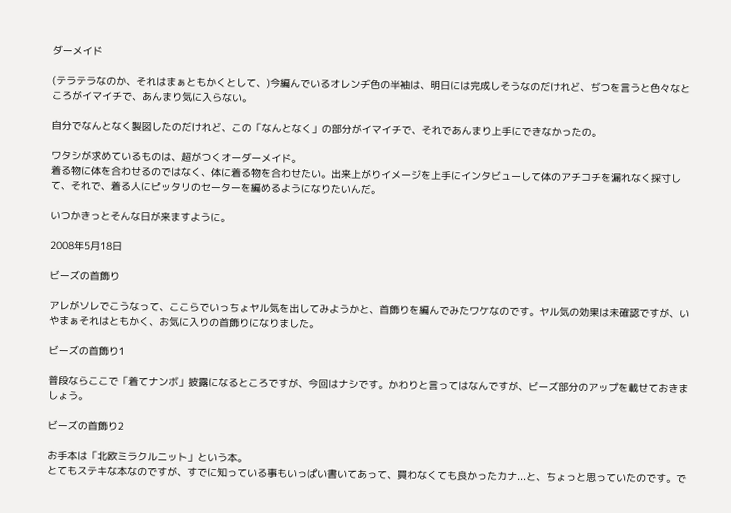ダーメイド

(テラテラなのか、それはまぁともかくとして、)今編んでいるオレンヂ色の半袖は、明日には完成しそうなのだけれど、ぢつを言うと色々なところがイマイチで、あんまり気に入らない。

自分でなんとなく製図したのだけれど、この「なんとなく」の部分がイマイチで、それであんまり上手にできなかったの。

ワタシが求めているものは、超がつくオーダーメイド。
着る物に体を合わせるのではなく、体に着る物を合わせたい。出来上がりイメージを上手にインタビューして体のアチコチを漏れなく採寸して、それで、着る人にピッタリのセーターを編めるようになりたいんだ。

いつかきっとそんな日が来ますように。

2008年5月18日

ビーズの首飾り

アレがソレでこうなって、ここらでいっちょヤル気を出してみようかと、首飾りを編んでみたワケなのです。ヤル気の効果は未確認ですが、いやまぁそれはともかく、お気に入りの首飾りになりました。

ビーズの首飾り1

普段ならここで「着てナンボ」披露になるところですが、今回はナシです。かわりと言ってはなんですが、ビーズ部分のアップを載せておきましょう。

ビーズの首飾り2

お手本は「北欧ミラクルニット」という本。
とてもステキな本なのですが、すでに知っている事もいっぱい書いてあって、買わなくても良かったカナ...と、ちょっと思っていたのです。で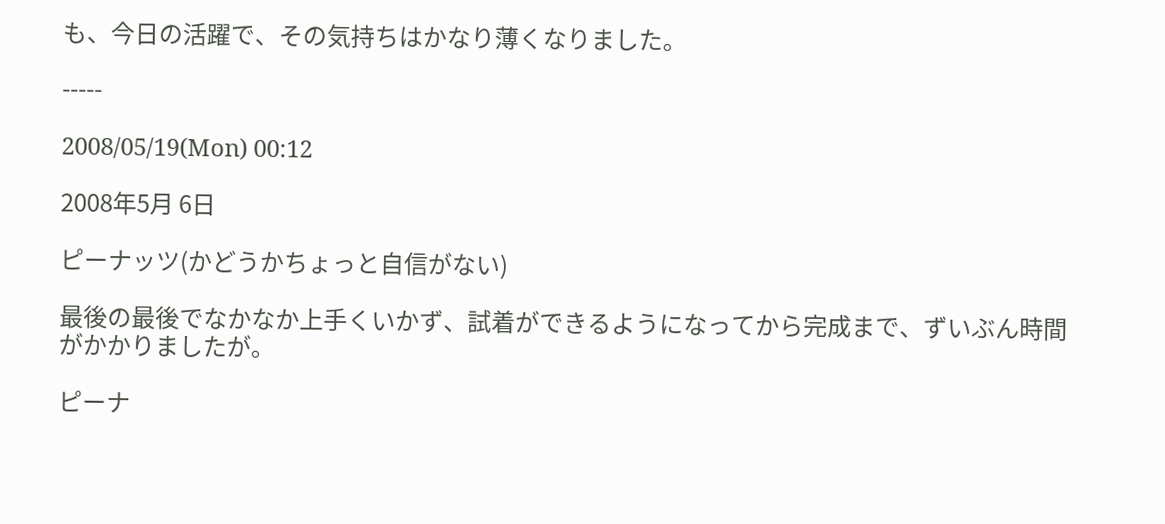も、今日の活躍で、その気持ちはかなり薄くなりました。

-----

2008/05/19(Mon) 00:12

2008年5月 6日

ピーナッツ(かどうかちょっと自信がない)

最後の最後でなかなか上手くいかず、試着ができるようになってから完成まで、ずいぶん時間がかかりましたが。

ピーナ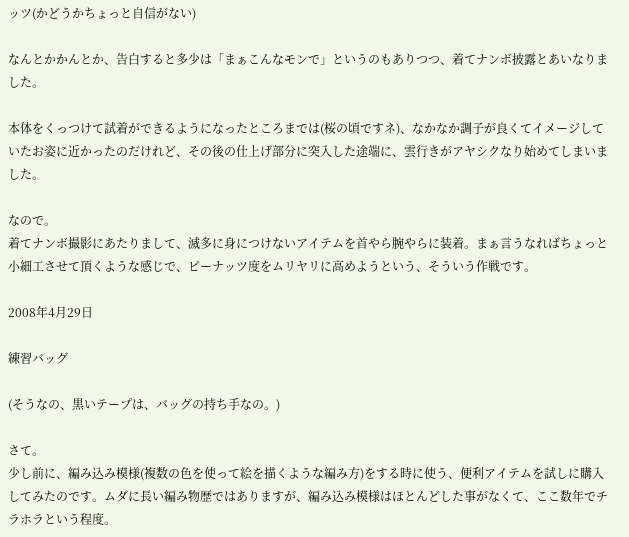ッツ(かどうかちょっと自信がない)

なんとかかんとか、告白すると多少は「まぁこんなモンで」というのもありつつ、着てナンボ披露とあいなりました。

本体をくっつけて試着ができるようになったところまでは(桜の頃ですネ)、なかなか調子が良くてイメージしていたお姿に近かったのだけれど、その後の仕上げ部分に突入した途端に、雲行きがアヤシクなり始めてしまいました。

なので。
着てナンボ撮影にあたりまして、滅多に身につけないアイテムを首やら腕やらに装着。まぁ言うなればちょっと小細工させて頂くような感じで、ピーナッツ度をムリヤリに高めようという、そういう作戦です。

2008年4月29日

練習バッグ

(そうなの、黒いテープは、バッグの持ち手なの。)

さて。
少し前に、編み込み模様(複数の色を使って絵を描くような編み方)をする時に使う、便利アイテムを試しに購入してみたのです。ムダに長い編み物歴ではありますが、編み込み模様はほとんどした事がなくて、ここ数年でチラホラという程度。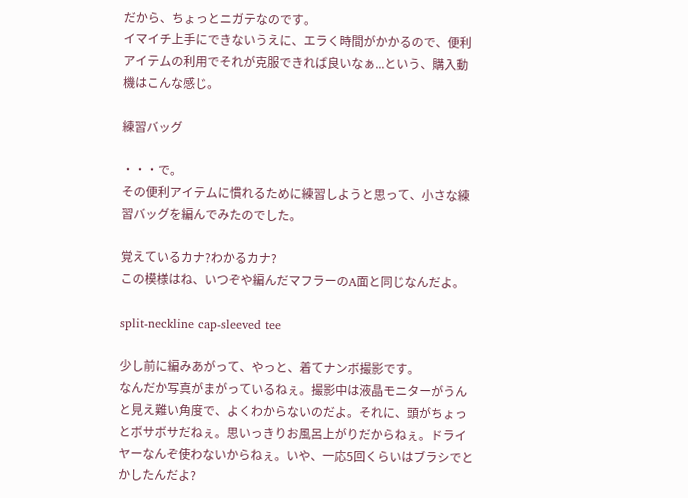だから、ちょっとニガテなのです。
イマイチ上手にできないうえに、エラく時間がかかるので、便利アイテムの利用でそれが克服できれば良いなぁ...という、購入動機はこんな感じ。

練習バッグ

・・・で。
その便利アイテムに慣れるために練習しようと思って、小さな練習バッグを編んでみたのでした。

覚えているカナ?わかるカナ?
この模様はね、いつぞや編んだマフラーのA面と同じなんだよ。

split-neckline cap-sleeved tee

少し前に編みあがって、やっと、着てナンボ撮影です。
なんだか写真がまがっているねぇ。撮影中は液晶モニターがうんと見え難い角度で、よくわからないのだよ。それに、頭がちょっとボサボサだねぇ。思いっきりお風呂上がりだからねぇ。ドライヤーなんぞ使わないからねぇ。いや、一応5回くらいはブラシでとかしたんだよ?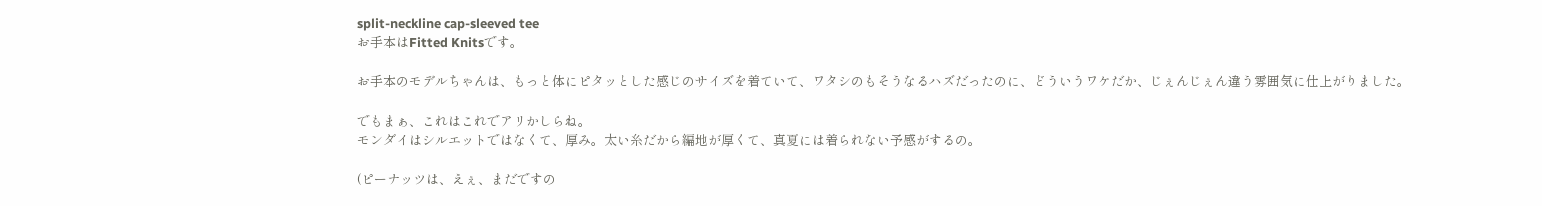split-neckline cap-sleeved tee
お手本はFitted Knitsです。

お手本のモデルちゃんは、もっと体にピタッとした感じのサイズを着ていて、ワタシのもそうなるハズだったのに、どういうワケだか、じぇんじぇん違う雰囲気に仕上がりました。

でもまぁ、これはこれでアリかしらね。
モンダイはシルエットではなくて、厚み。太い糸だから編地が厚くて、真夏には着られない予感がするの。

(ピーナッツは、えぇ、まだですの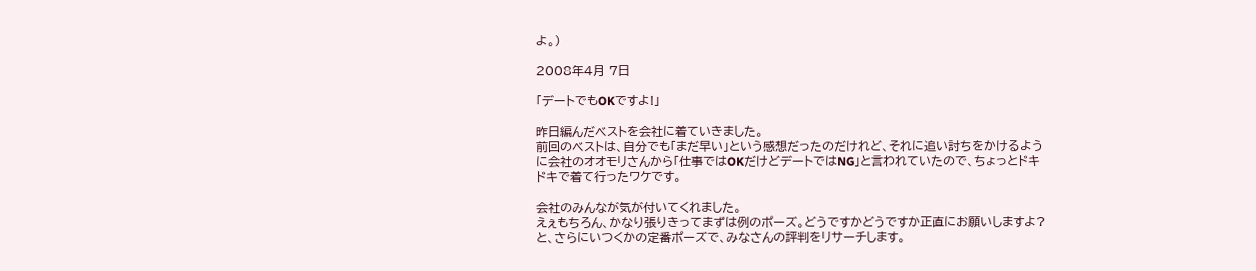よ。)

2008年4月 7日

「デートでもOKですよ!」

昨日編んだベストを会社に着ていきました。
前回のベストは、自分でも「まだ早い」という感想だったのだけれど、それに追い討ちをかけるように会社のオオモリさんから「仕事ではOKだけどデートではNG」と言われていたので、ちょっとドキドキで着て行ったワケです。

会社のみんなが気が付いてくれました。
えぇもちろん、かなり張りきってまずは例のポーズ。どうですかどうですか正直にお願いしますよ?と、さらにいつくかの定番ポーズで、みなさんの評判をリサーチします。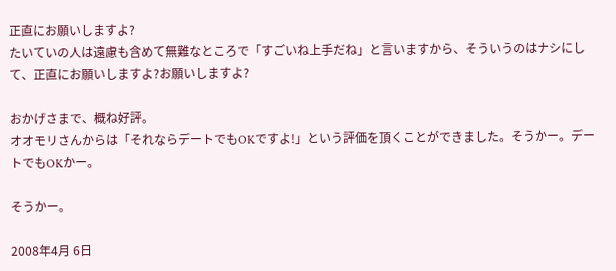正直にお願いしますよ?
たいていの人は遠慮も含めて無難なところで「すごいね上手だね」と言いますから、そういうのはナシにして、正直にお願いしますよ?お願いしますよ?

おかげさまで、概ね好評。
オオモリさんからは「それならデートでもOKですよ!」という評価を頂くことができました。そうかー。デートでもOKかー。

そうかー。

2008年4月 6日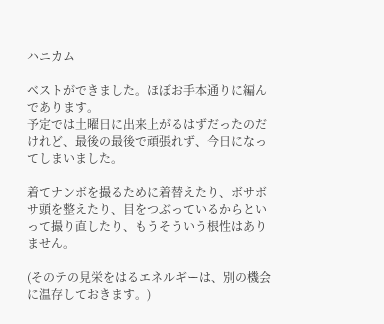ハニカム

ベストができました。ほぼお手本通りに編んであります。
予定では土曜日に出来上がるはずだったのだけれど、最後の最後で頑張れず、今日になってしまいました。

着てナンボを撮るために着替えたり、ボサボサ頭を整えたり、目をつぶっているからといって撮り直したり、もうそういう根性はありません。

(そのテの見栄をはるエネルギーは、別の機会に温存しておきます。)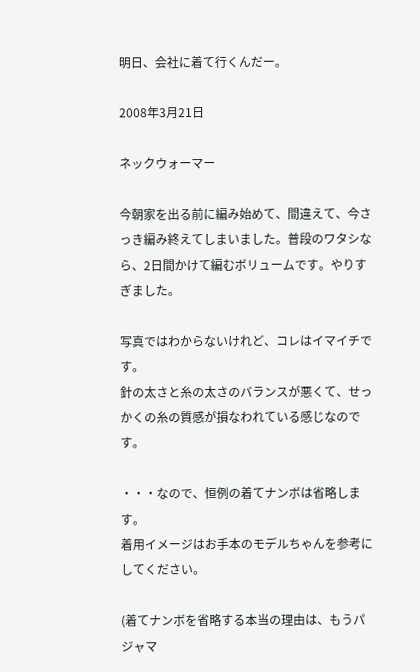明日、会社に着て行くんだー。

2008年3月21日

ネックウォーマー

今朝家を出る前に編み始めて、間違えて、今さっき編み終えてしまいました。普段のワタシなら、2日間かけて編むボリュームです。やりすぎました。

写真ではわからないけれど、コレはイマイチです。
針の太さと糸の太さのバランスが悪くて、せっかくの糸の質感が損なわれている感じなのです。

・・・なので、恒例の着てナンボは省略します。
着用イメージはお手本のモデルちゃんを参考にしてください。

(着てナンボを省略する本当の理由は、もうパジャマ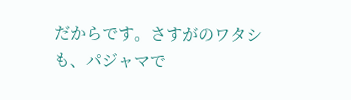だからです。さすがのワタシも、パジャマで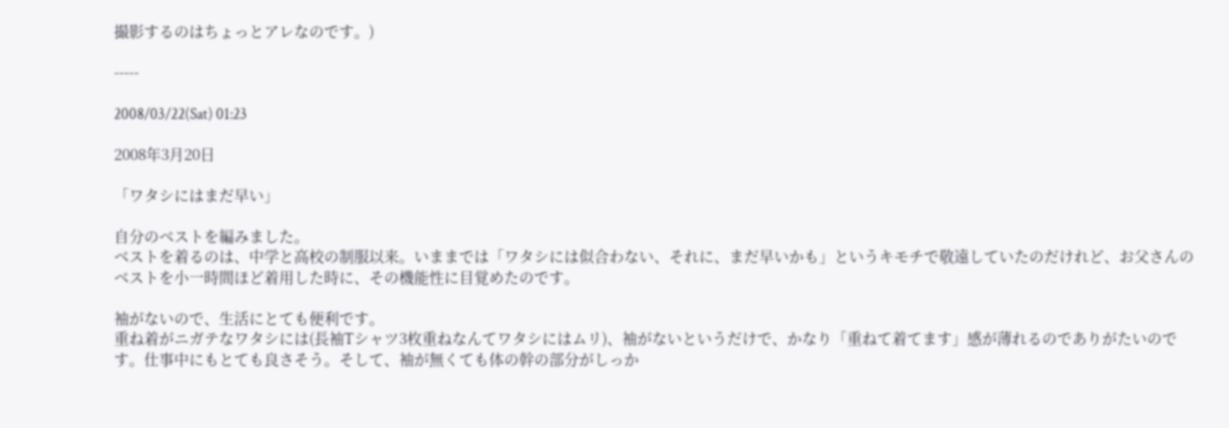撮影するのはちょっとアレなのです。)

-----

2008/03/22(Sat) 01:23

2008年3月20日

「ワタシにはまだ早い」

自分のベストを編みました。
ベストを着るのは、中学と高校の制服以来。いままでは「ワタシには似合わない、それに、まだ早いかも」というキモチで敬遠していたのだけれど、お父さんのベストを小一時間ほど着用した時に、その機能性に目覚めたのです。

袖がないので、生活にとても便利です。
重ね着がニガテなワタシには(長袖Tシャツ3枚重ねなんてワタシにはムリ)、袖がないというだけで、かなり「重ねて着てます」感が薄れるのでありがたいのです。仕事中にもとても良さそう。そして、袖が無くても体の幹の部分がしっか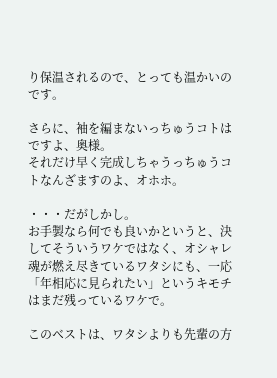り保温されるので、とっても温かいのです。

さらに、袖を編まないっちゅうコトはですよ、奥様。
それだけ早く完成しちゃうっちゅうコトなんざますのよ、オホホ。

・・・だがしかし。
お手製なら何でも良いかというと、決してそういうワケではなく、オシャレ魂が燃え尽きているワタシにも、一応「年相応に見られたい」というキモチはまだ残っているワケで。

このベストは、ワタシよりも先輩の方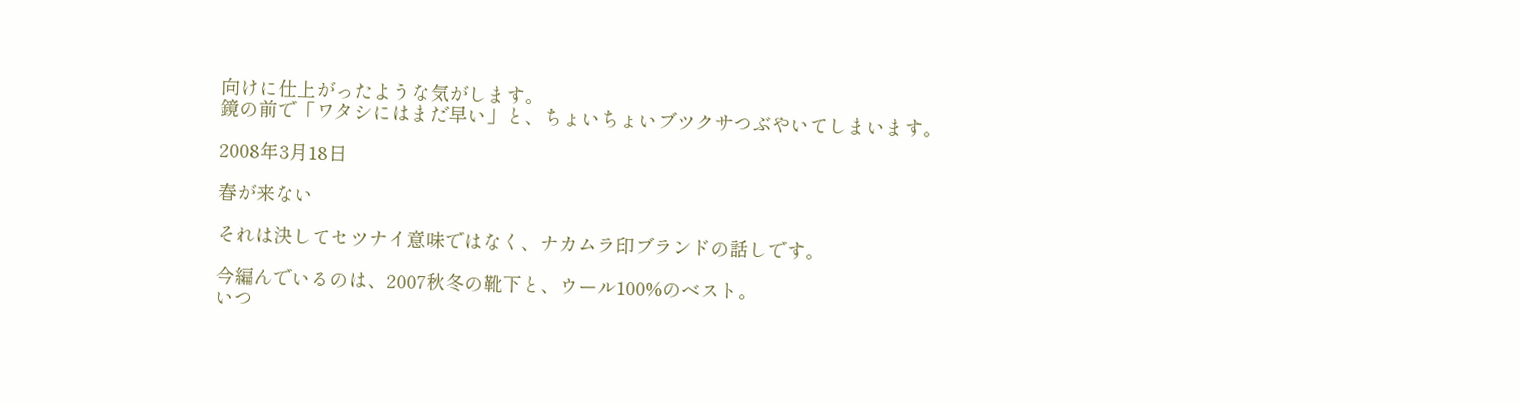向けに仕上がったような気がします。
鏡の前で「ワタシにはまだ早い」と、ちょいちょいブツクサつぶやいてしまいます。

2008年3月18日

春が来ない

それは決してセツナイ意味ではなく、ナカムラ印ブランドの話しです。

今編んでいるのは、2007秋冬の靴下と、ウール100%のベスト。
いつ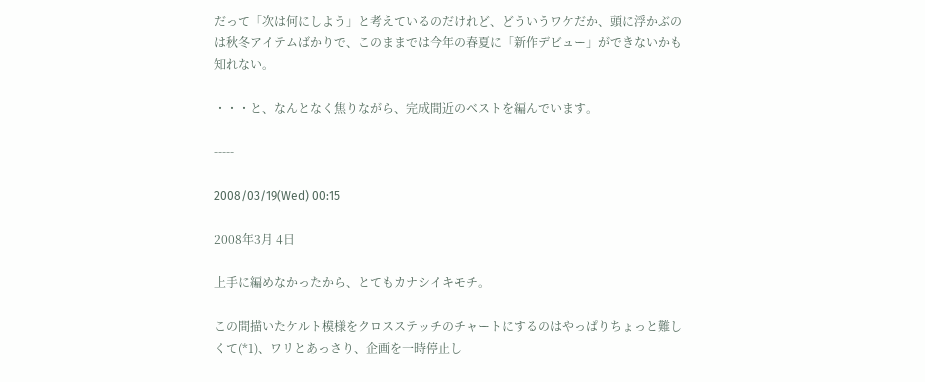だって「次は何にしよう」と考えているのだけれど、どういうワケだか、頭に浮かぶのは秋冬アイテムばかりで、このままでは今年の春夏に「新作デビュー」ができないかも知れない。

・・・と、なんとなく焦りながら、完成間近のベストを編んでいます。

-----

2008/03/19(Wed) 00:15

2008年3月 4日

上手に編めなかったから、とてもカナシイキモチ。

この間描いたケルト模様をクロスステッチのチャートにするのはやっぱりちょっと難しくて(*1)、ワリとあっさり、企画を一時停止し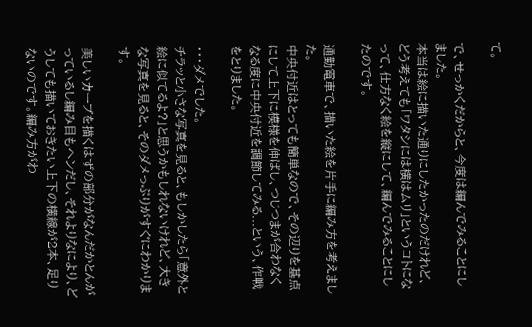て。

で、せっかくだからと、今度は編んでみることにしました。
本当は絵に描いた通りにしたかったのだけれど、どう考えても「ワタシには横はムリ」というコトになって、仕方なく絵を縦にして、編んでみることにしたのです。

通勤電車で、描いた絵を片手に編み方を考えました。
中央付近はとっても簡単なので、その辺りを基点にして上下に模様を伸ばし、つじつまが合わなくなる度に中央付近を調節してみる...という、作戦をとりました。

・・・ダメでした。
チラッと小さな写真を見ると、もしかしたら「意外と絵に似てるよ?」と思うかもしれないけれど、大きな写真を見ると、そのダメっぷりがすぐにわかります。

美しいカーブを描くはずの部分がなんだかとんがっているし編み目もヘンだし、それよりなにより、どうしても描いておきたい上下の横線が2本、足りないのです。編み方がわ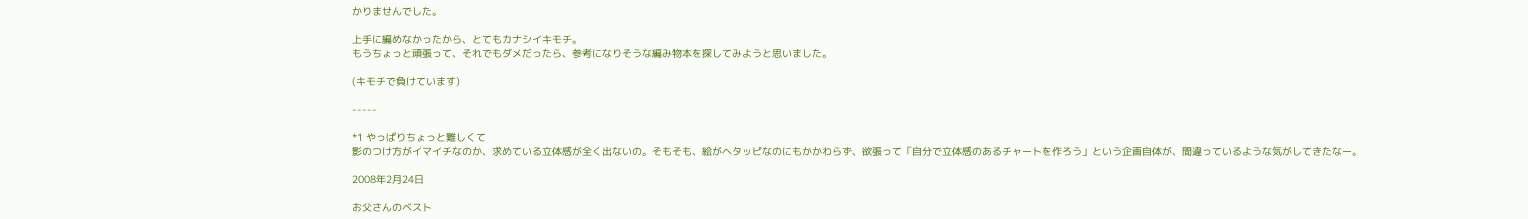かりませんでした。

上手に編めなかったから、とてもカナシイキモチ。
もうちょっと頑張って、それでもダメだったら、参考になりそうな編み物本を探してみようと思いました。

(キモチで負けています)

-----

*1 やっぱりちょっと難しくて
影のつけ方がイマイチなのか、求めている立体感が全く出ないの。そもそも、絵がヘタッピなのにもかかわらず、欲張って「自分で立体感のあるチャートを作ろう」という企画自体が、間違っているような気がしてきたなー。

2008年2月24日

お父さんのベスト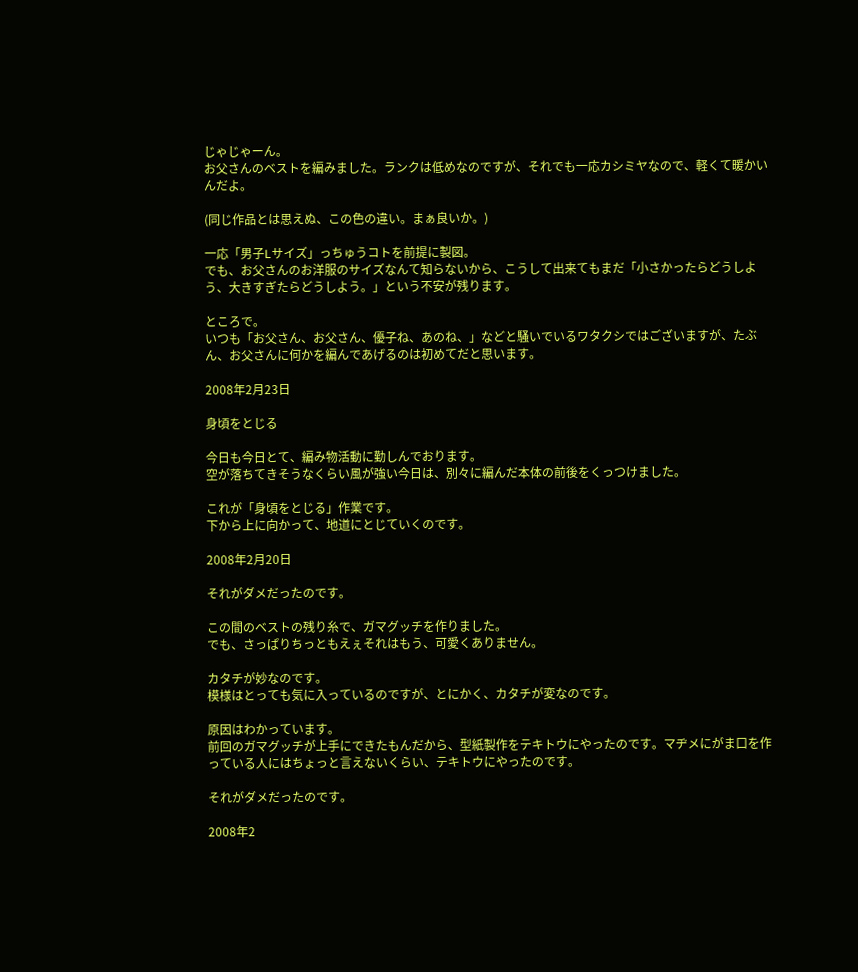じゃじゃーん。
お父さんのベストを編みました。ランクは低めなのですが、それでも一応カシミヤなので、軽くて暖かいんだよ。

(同じ作品とは思えぬ、この色の違い。まぁ良いか。)

一応「男子Lサイズ」っちゅうコトを前提に製図。
でも、お父さんのお洋服のサイズなんて知らないから、こうして出来てもまだ「小さかったらどうしよう、大きすぎたらどうしよう。」という不安が残ります。

ところで。
いつも「お父さん、お父さん、優子ね、あのね、」などと騒いでいるワタクシではございますが、たぶん、お父さんに何かを編んであげるのは初めてだと思います。

2008年2月23日

身頃をとじる

今日も今日とて、編み物活動に勤しんでおります。
空が落ちてきそうなくらい風が強い今日は、別々に編んだ本体の前後をくっつけました。

これが「身頃をとじる」作業です。
下から上に向かって、地道にとじていくのです。

2008年2月20日

それがダメだったのです。

この間のベストの残り糸で、ガマグッチを作りました。
でも、さっぱりちっともえぇそれはもう、可愛くありません。

カタチが妙なのです。
模様はとっても気に入っているのですが、とにかく、カタチが変なのです。

原因はわかっています。
前回のガマグッチが上手にできたもんだから、型紙製作をテキトウにやったのです。マヂメにがま口を作っている人にはちょっと言えないくらい、テキトウにやったのです。

それがダメだったのです。

2008年2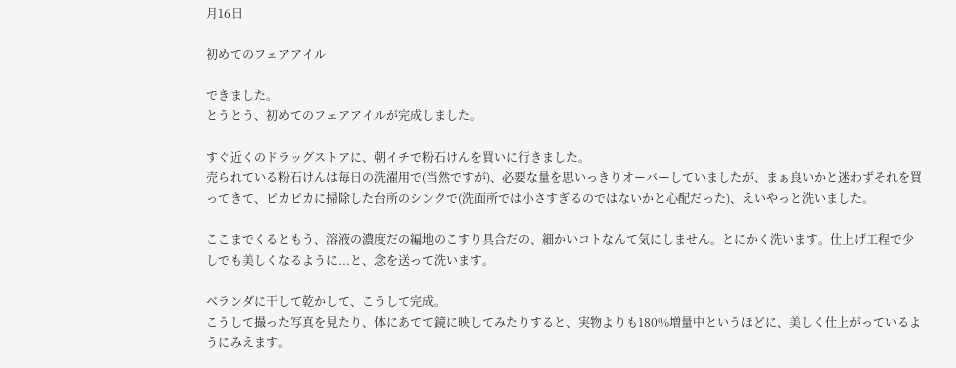月16日

初めてのフェアアイル

できました。
とうとう、初めてのフェアアイルが完成しました。

すぐ近くのドラッグストアに、朝イチで粉石けんを買いに行きました。
売られている粉石けんは毎日の洗濯用で(当然ですが)、必要な量を思いっきりオーバーしていましたが、まぁ良いかと迷わずそれを買ってきて、ピカピカに掃除した台所のシンクで(洗面所では小さすぎるのではないかと心配だった)、えいやっと洗いました。

ここまでくるともう、溶液の濃度だの編地のこすり具合だの、細かいコトなんて気にしません。とにかく洗います。仕上げ工程で少しでも美しくなるように...と、念を送って洗います。

ベランダに干して乾かして、こうして完成。
こうして撮った写真を見たり、体にあてて鏡に映してみたりすると、実物よりも180%増量中というほどに、美しく仕上がっているようにみえます。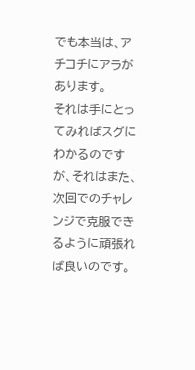でも本当は、アチコチにアラがあります。
それは手にとってみればスグにわかるのですが、それはまた、次回でのチャレンジで克服できるように頑張れば良いのです。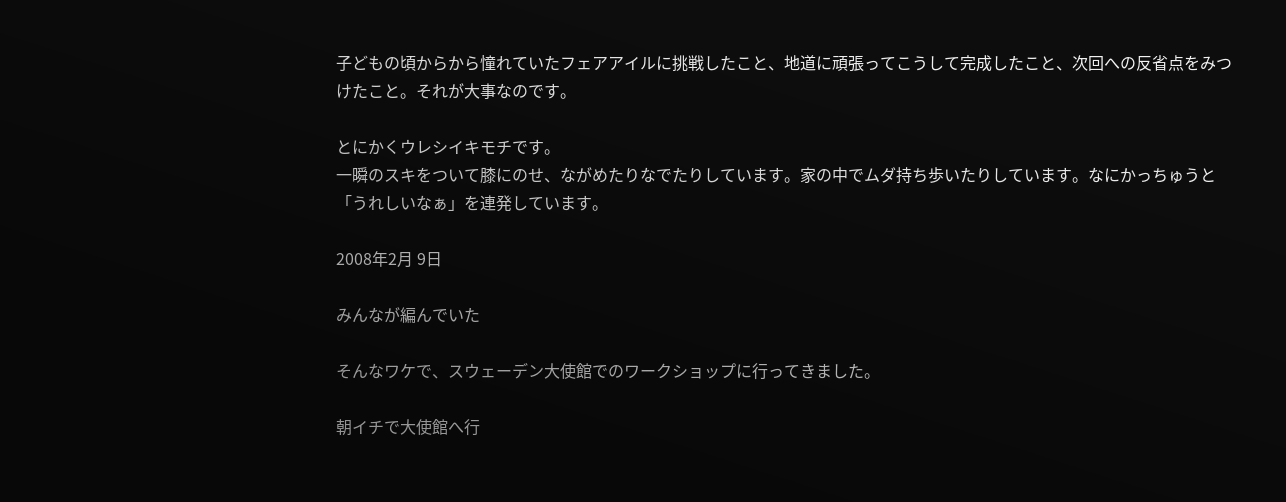子どもの頃からから憧れていたフェアアイルに挑戦したこと、地道に頑張ってこうして完成したこと、次回への反省点をみつけたこと。それが大事なのです。

とにかくウレシイキモチです。
一瞬のスキをついて膝にのせ、ながめたりなでたりしています。家の中でムダ持ち歩いたりしています。なにかっちゅうと「うれしいなぁ」を連発しています。

2008年2月 9日

みんなが編んでいた

そんなワケで、スウェーデン大使館でのワークショップに行ってきました。

朝イチで大使館へ行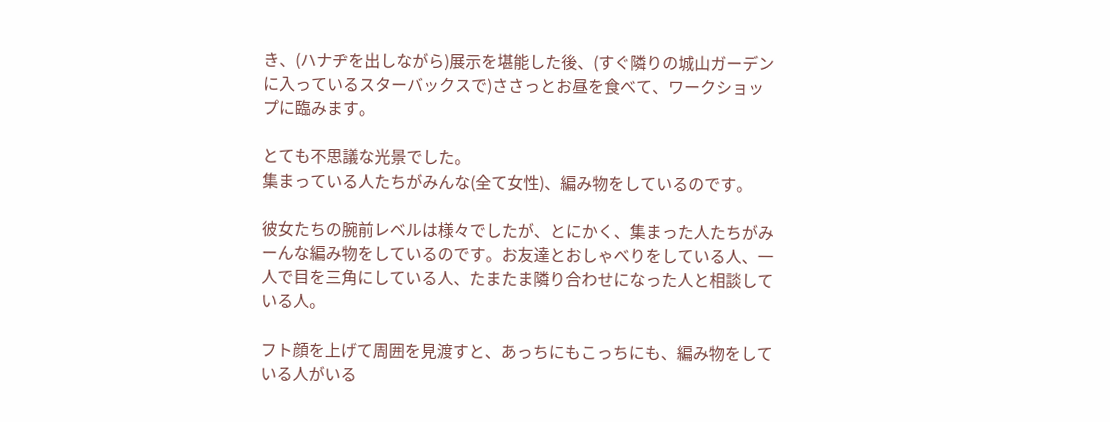き、(ハナヂを出しながら)展示を堪能した後、(すぐ隣りの城山ガーデンに入っているスターバックスで)ささっとお昼を食べて、ワークショップに臨みます。

とても不思議な光景でした。
集まっている人たちがみんな(全て女性)、編み物をしているのです。

彼女たちの腕前レベルは様々でしたが、とにかく、集まった人たちがみーんな編み物をしているのです。お友達とおしゃべりをしている人、一人で目を三角にしている人、たまたま隣り合わせになった人と相談している人。

フト顔を上げて周囲を見渡すと、あっちにもこっちにも、編み物をしている人がいる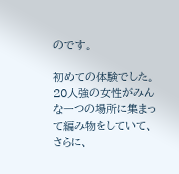のです。

初めての体験でした。
20人強の女性がみんな一つの場所に集まって編み物をしていて、さらに、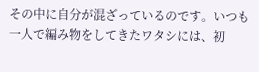その中に自分が混ざっているのです。いつも一人で編み物をしてきたワタシには、初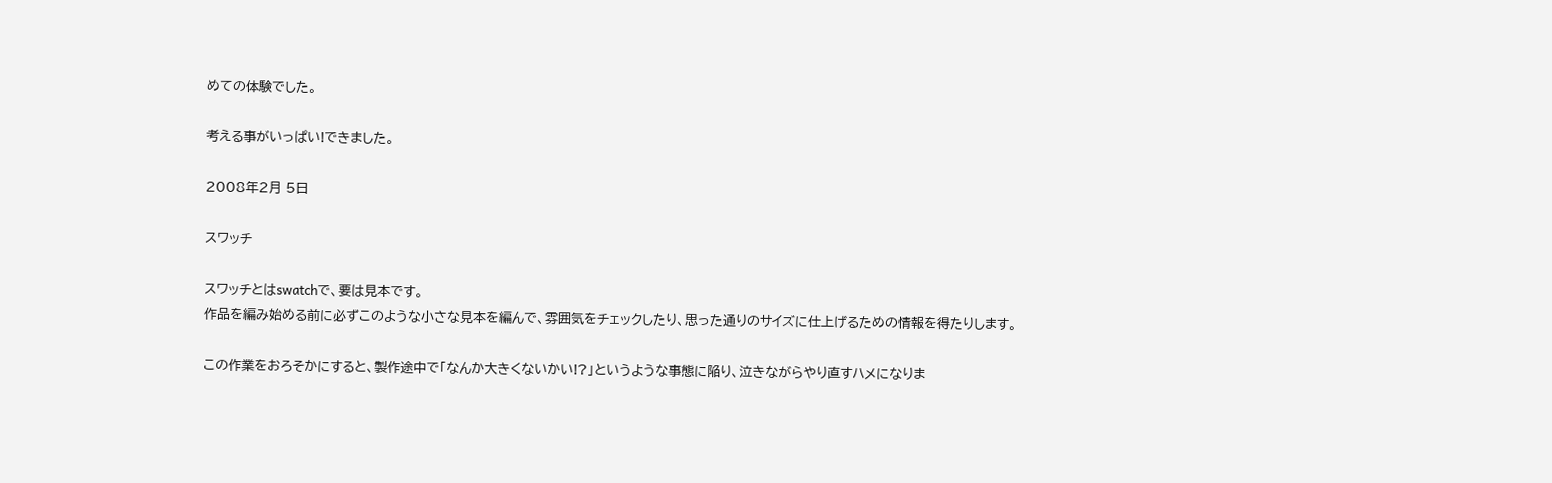めての体験でした。

考える事がいっぱい!できました。

2008年2月 5日

スワッチ

スワッチとはswatchで、要は見本です。
作品を編み始める前に必ずこのような小さな見本を編んで、雰囲気をチェックしたり、思った通りのサイズに仕上げるための情報を得たりします。

この作業をおろそかにすると、製作途中で「なんか大きくないかい!?」というような事態に陥り、泣きながらやり直すハメになりま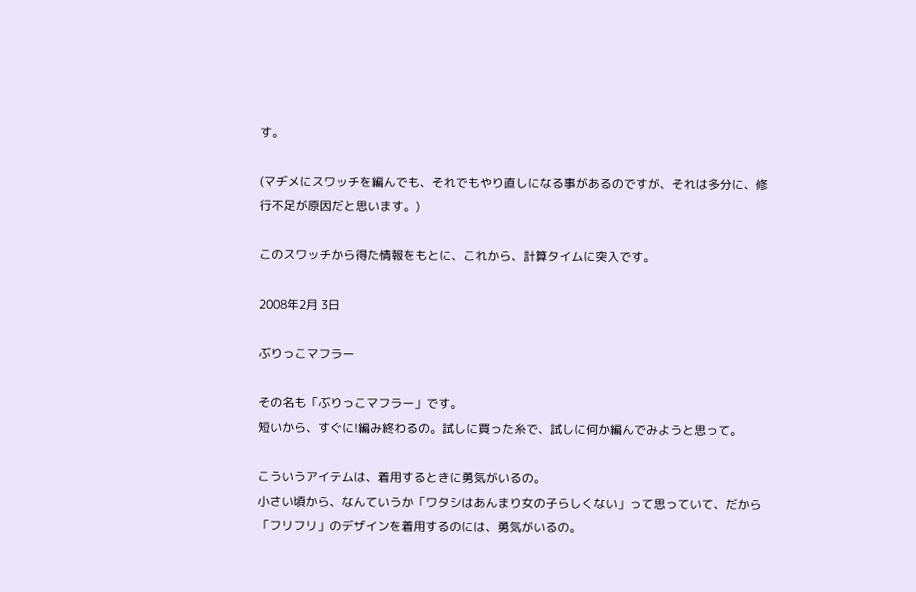す。

(マヂメにスワッチを編んでも、それでもやり直しになる事があるのですが、それは多分に、修行不足が原因だと思います。)

このスワッチから得た情報をもとに、これから、計算タイムに突入です。

2008年2月 3日

ぶりっこマフラー

その名も「ぶりっこマフラー」です。
短いから、すぐに!編み終わるの。試しに買った糸で、試しに何か編んでみようと思って。

こういうアイテムは、着用するときに勇気がいるの。
小さい頃から、なんていうか「ワタシはあんまり女の子らしくない」って思っていて、だから「フリフリ」のデザインを着用するのには、勇気がいるの。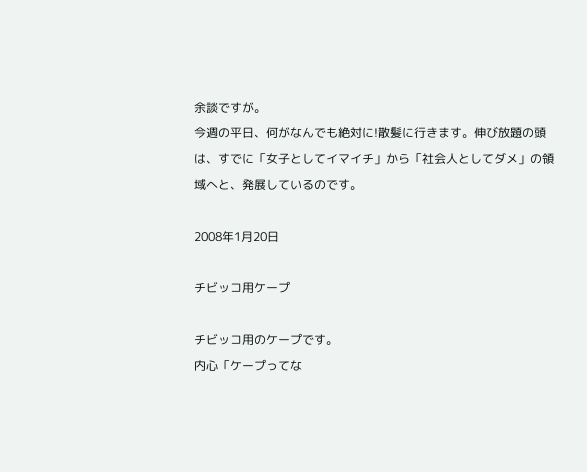余談ですが。
今週の平日、何がなんでも絶対に!散髪に行きます。伸び放題の頭は、すでに「女子としてイマイチ」から「社会人としてダメ」の領域へと、発展しているのです。

2008年1月20日

チビッコ用ケープ

チビッコ用のケープです。
内心「ケープってな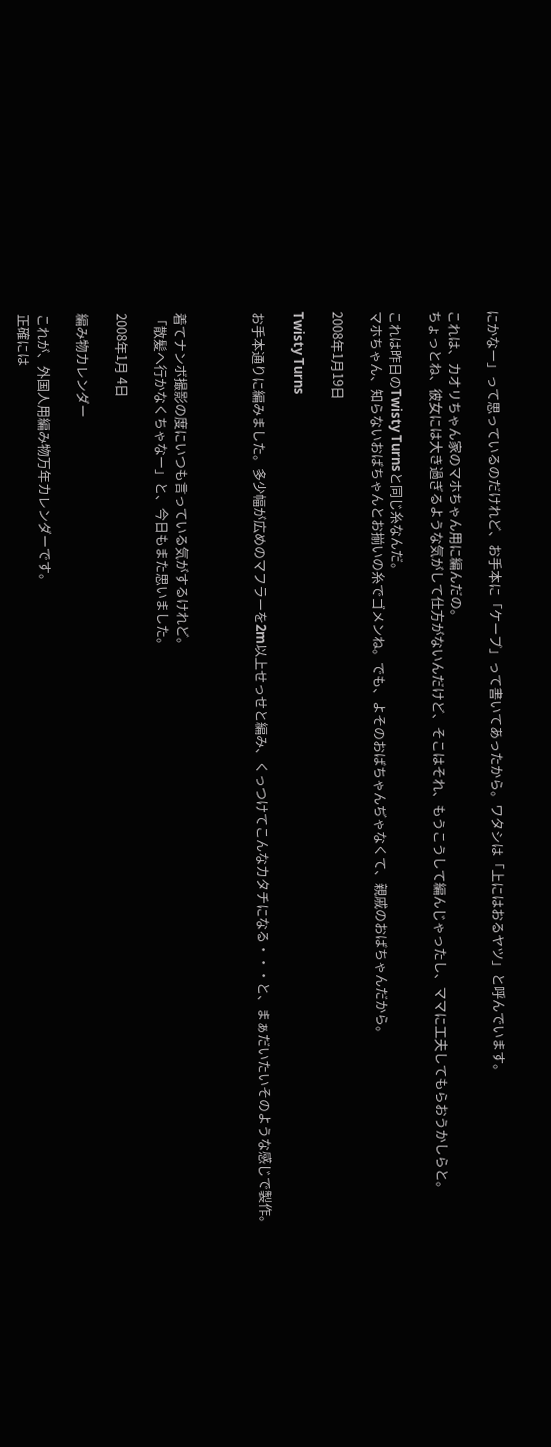にかなー」って思っているのだけれど、お手本に「ケープ」って書いてあったから。ワタシは「上にはおるヤツ」と呼んでいます。

これは、カオリちゃん家のマホちゃん用に編んだの。
ちょっとね、彼女には大き過ぎるような気がして仕方がないんだけど、そこはそれ、もうこうして編んじゃったし、ママに工夫してもらおうかしらと。

これは昨日のTwisty Turnsと同じ糸なんだ。
マホちゃん、知らないおばちゃんとお揃いの糸でゴメンね。でも、よそのおばちゃんぢゃなくて、親戚のおばちゃんだから。

2008年1月19日

Twisty Turns

お手本通りに編みました。多少幅が広めのマフラーを2m以上せっせと編み、くっつけてこんなカタチになる・・・と、まぁだいたいそのような感じで製作。



着てナンボ撮影の度にいつも言っている気がするけれど。
「散髪へ行かなくちゃなー」と、今日もまた思いました。

2008年1月 4日

編み物カレンダー

これが、外国人用編み物万年カレンダーです。
正確には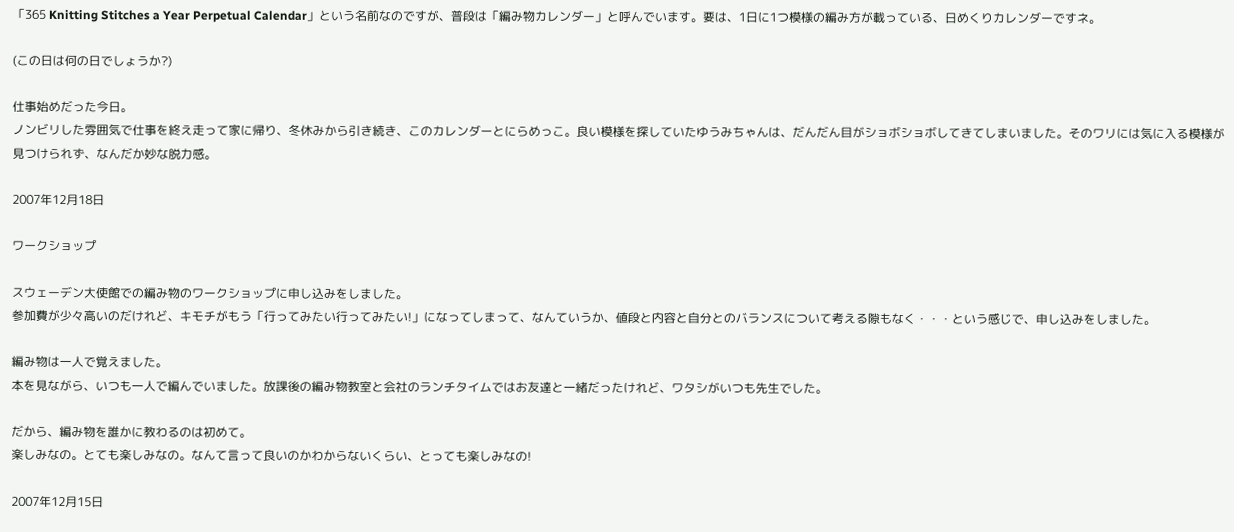「365 Knitting Stitches a Year Perpetual Calendar」という名前なのですが、普段は「編み物カレンダー」と呼んでいます。要は、1日に1つ模様の編み方が載っている、日めくりカレンダーですネ。

(この日は何の日でしょうか?)

仕事始めだった今日。
ノンビリした雰囲気で仕事を終え走って家に帰り、冬休みから引き続き、このカレンダーとにらめっこ。良い模様を探していたゆうみちゃんは、だんだん目がショボショボしてきてしまいました。そのワリには気に入る模様が見つけられず、なんだか妙な脱力感。

2007年12月18日

ワークショップ

スウェーデン大使館での編み物のワークショップに申し込みをしました。
参加費が少々高いのだけれど、キモチがもう「行ってみたい行ってみたい!」になってしまって、なんていうか、値段と内容と自分とのバランスについて考える隙もなく・・・という感じで、申し込みをしました。

編み物は一人で覚えました。
本を見ながら、いつも一人で編んでいました。放課後の編み物教室と会社のランチタイムではお友達と一緒だったけれど、ワタシがいつも先生でした。

だから、編み物を誰かに教わるのは初めて。
楽しみなの。とても楽しみなの。なんて言って良いのかわからないくらい、とっても楽しみなの!

2007年12月15日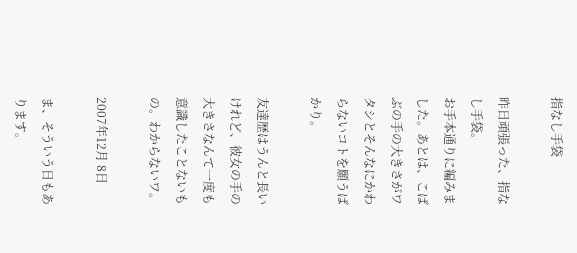指なし手袋

昨日頑張った、指なし手袋。
お手本通りに編みました。あとは、こばぶの手の大きさがワタシとそんなにかわらないコトを願うばかり。

友達歴はうんと長いけれど、彼女の手の大きさなんて一度も意識したことないもの。わからないワ。

2007年12月 8日

ま、そういう日もあります。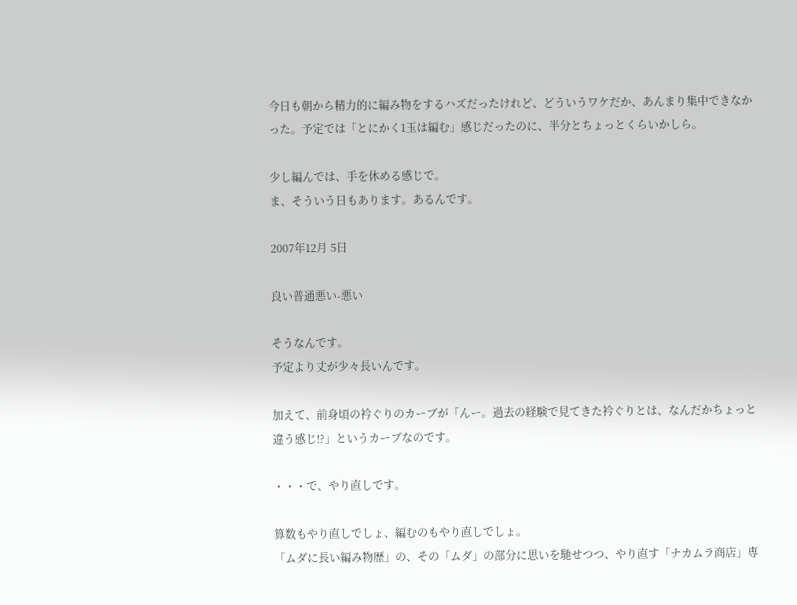今日も朝から精力的に編み物をするハズだったけれど、どういうワケだか、あんまり集中できなかった。予定では「とにかく1玉は編む」感じだったのに、半分とちょっとくらいかしら。

少し編んでは、手を休める感じで。
ま、そういう日もあります。あるんです。

2007年12月 5日

良い普通悪い-悪い

そうなんです。
予定より丈が少々長いんです。

加えて、前身頃の衿ぐりのカーブが「んー。過去の経験で見てきた衿ぐりとは、なんだかちょっと違う感じ!?」というカーブなのです。

・・・で、やり直しです。

算数もやり直しでしょ、編むのもやり直しでしょ。
「ムダに長い編み物歴」の、その「ムダ」の部分に思いを馳せつつ、やり直す「ナカムラ商店」専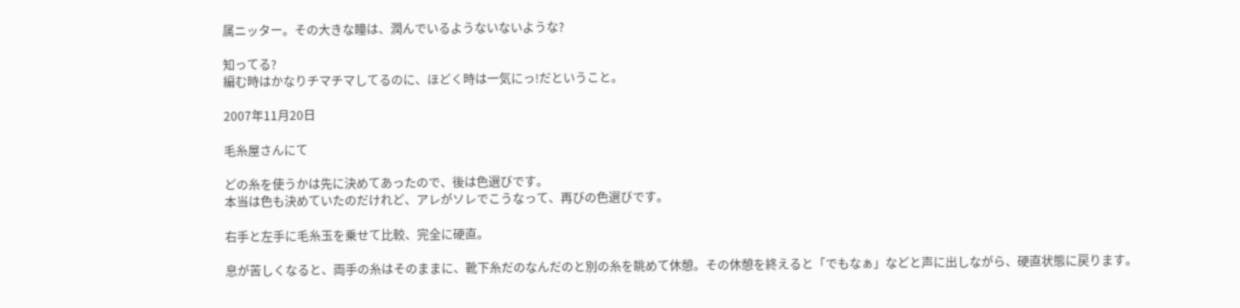属ニッター。その大きな瞳は、潤んでいるようないないような?

知ってる?
編む時はかなりチマチマしてるのに、ほどく時は一気にっ!だということ。

2007年11月20日

毛糸屋さんにて

どの糸を使うかは先に決めてあったので、後は色選びです。
本当は色も決めていたのだけれど、アレがソレでこうなって、再びの色選びです。

右手と左手に毛糸玉を乗せて比較、完全に硬直。

息が苦しくなると、両手の糸はそのままに、靴下糸だのなんだのと別の糸を眺めて休憩。その休憩を終えると「でもなぁ」などと声に出しながら、硬直状態に戻ります。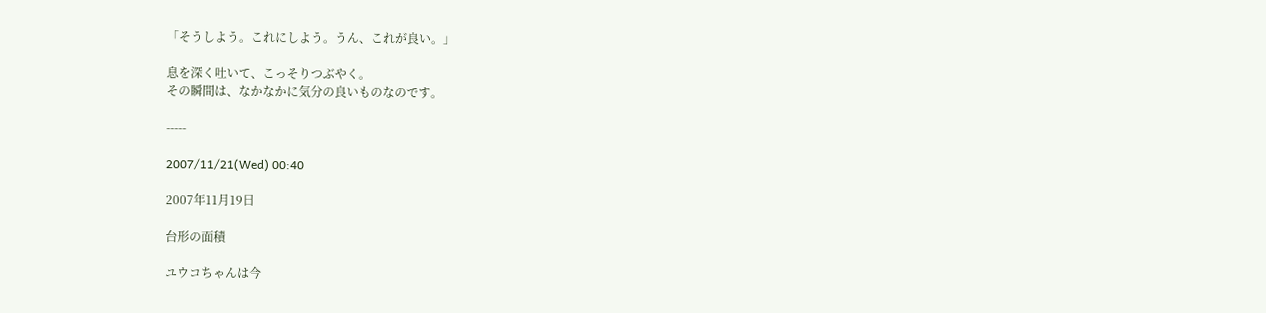「そうしよう。これにしよう。うん、これが良い。」

息を深く吐いて、こっそりつぶやく。
その瞬間は、なかなかに気分の良いものなのです。

-----

2007/11/21(Wed) 00:40

2007年11月19日

台形の面積

ユウコちゃんは今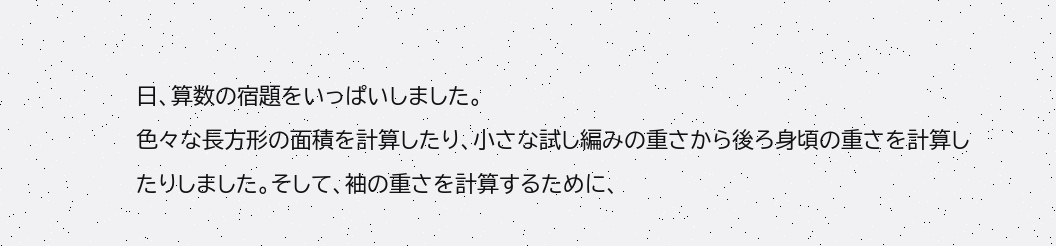日、算数の宿題をいっぱいしました。
色々な長方形の面積を計算したり、小さな試し編みの重さから後ろ身頃の重さを計算したりしました。そして、袖の重さを計算するために、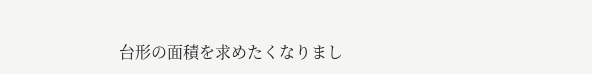台形の面積を求めたくなりまし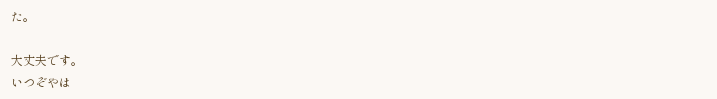た。

大丈夫です。
いつぞやは